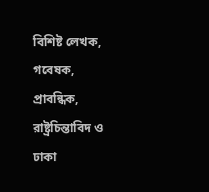বিশিষ্ট লেখক, গবেষক, প্রাবন্ধিক, রাষ্ট্রচিন্তাবিদ ও ঢাকা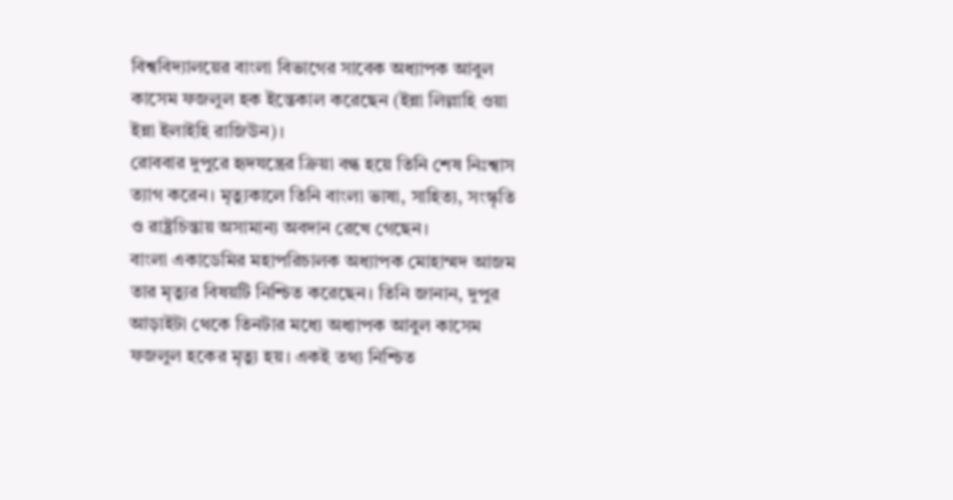বিশ্ববিদ্যালয়ের বাংলা বিভাগের সাবেক অধ্যাপক আবুল কাসেম ফজলুল হক ইন্তেকাল করেছেন (ইন্না লিল্লাহি ওয়া ইন্না ইলাইহি রাজিউন)।
রোববার দুপুরে হৃদযন্ত্রের ক্রিয়া বন্ধ হয়ে তিনি শেষ নিঃশ্বাস ত্যাগ করেন। মৃত্যুকালে তিনি বাংলা ভাষা, সাহিত্য, সংস্কৃতি ও রাষ্ট্রচিন্তায় অসামান্য অবদান রেখে গেছেন।
বাংলা একাডেমির মহাপরিচালক অধ্যাপক মোহাম্মদ আজম তার মৃত্যুর বিষয়টি নিশ্চিত করেছেন। তিনি জানান, দুপুর আড়াইটা থেকে তিনটার মধ্যে অধ্যাপক আবুল কাসেম ফজলুল হকের মৃত্যু হয়। একই তথ্য নিশ্চিত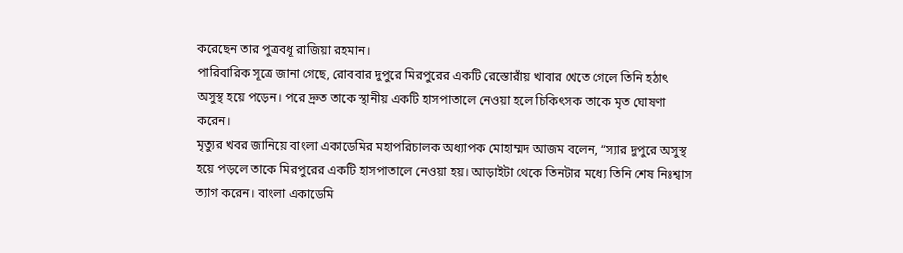করেছেন তার পুত্রবধূ রাজিয়া রহমান।
পারিবারিক সূত্রে জানা গেছে, রোববার দুপুরে মিরপুরের একটি রেস্তোরাঁয় খাবার খেতে গেলে তিনি হঠাৎ অসুস্থ হয়ে পড়েন। পরে দ্রুত তাকে স্থানীয় একটি হাসপাতালে নেওয়া হলে চিকিৎসক তাকে মৃত ঘোষণা করেন।
মৃত্যুর খবর জানিয়ে বাংলা একাডেমির মহাপরিচালক অধ্যাপক মোহাম্মদ আজম বলেন, “স্যার দুপুরে অসুস্থ হয়ে পড়লে তাকে মিরপুরের একটি হাসপাতালে নেওয়া হয়। আড়াইটা থেকে তিনটার মধ্যে তিনি শেষ নিঃশ্বাস ত্যাগ করেন। বাংলা একাডেমি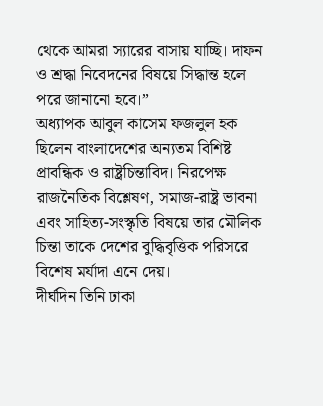থেকে আমরা স্যারের বাসায় যাচ্ছি। দাফন ও শ্রদ্ধা নিবেদনের বিষয়ে সিদ্ধান্ত হলে পরে জানানো হবে।”
অধ্যাপক আবুল কাসেম ফজলুল হক ছিলেন বাংলাদেশের অন্যতম বিশিষ্ট প্রাবন্ধিক ও রাষ্ট্রচিন্তাবিদ। নিরপেক্ষ রাজনৈতিক বিশ্লেষণ, সমাজ-রাষ্ট্র ভাবনা এবং সাহিত্য-সংস্কৃতি বিষয়ে তার মৌলিক চিন্তা তাকে দেশের বুদ্ধিবৃত্তিক পরিসরে বিশেষ মর্যাদা এনে দেয়।
দীর্ঘদিন তিনি ঢাকা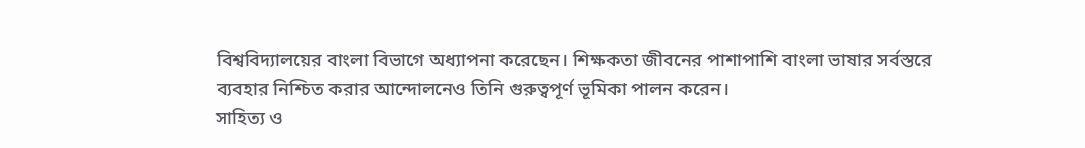বিশ্ববিদ্যালয়ের বাংলা বিভাগে অধ্যাপনা করেছেন। শিক্ষকতা জীবনের পাশাপাশি বাংলা ভাষার সর্বস্তরে ব্যবহার নিশ্চিত করার আন্দোলনেও তিনি গুরুত্বপূর্ণ ভূমিকা পালন করেন।
সাহিত্য ও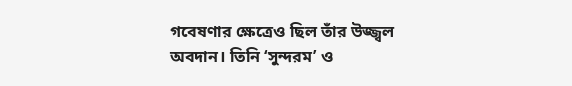গবেষণার ক্ষেত্রেও ছিল তাঁর উজ্জ্বল অবদান। তিনি ‘সুন্দরম’ ও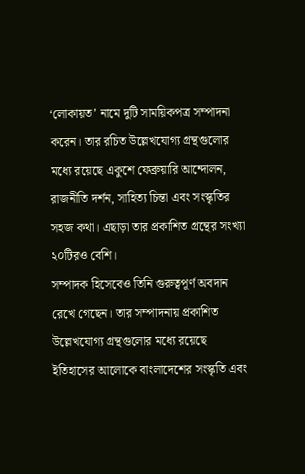‘লোকায়ত’ নামে দুটি সাময়িকপত্র সম্পাদনা করেন। তার রচিত উল্লেখযোগ্য গ্রন্থগুলোর মধ্যে রয়েছে একুশে ফেব্রুয়ারি আন্দোলন, রাজনীতি দর্শন, সাহিত্য চিন্তা এবং সংস্কৃতির সহজ কথা। এছাড়া তার প্রকাশিত গ্রন্থের সংখ্যা ২০টিরও বেশি।
সম্পাদক হিসেবেও তিনি গুরুত্বপূর্ণ অবদান রেখে গেছেন। তার সম্পাদনায় প্রকাশিত উল্লেখযোগ্য গ্রন্থগুলোর মধ্যে রয়েছে ইতিহাসের আলোকে বাংলাদেশের সংস্কৃতি এবং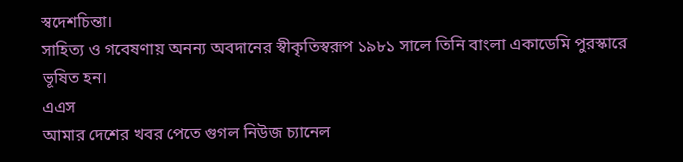স্বদেশচিন্তা।
সাহিত্য ও গবেষণায় অনন্য অবদানের স্বীকৃতিস্বরূপ ১৯৮১ সালে তিনি বাংলা একাডেমি পুরস্কারে ভূষিত হন।
এএস
আমার দেশের খবর পেতে গুগল নিউজ চ্যানেল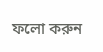ফলো করুন